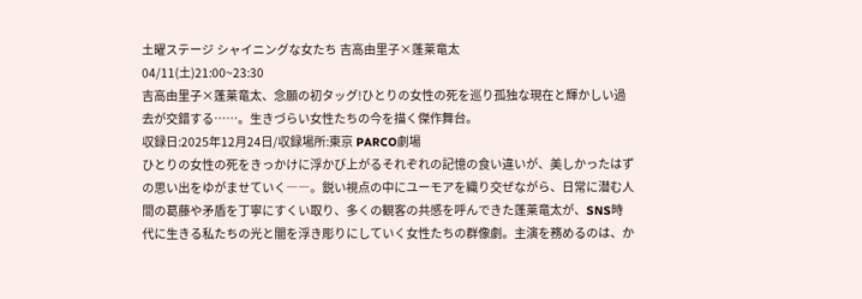土曜ステージ シャイニングな女たち 吉高由里子×蓬莱竜太
04/11(土)21:00~23:30
吉高由里子×蓬莱竜太、念願の初タッグ!ひとりの女性の死を巡り孤独な現在と輝かしい過去が交錯する……。生きづらい女性たちの今を描く傑作舞台。
収録日:2025年12月24日/収録場所:東京 PARCO劇場
ひとりの女性の死をきっかけに浮かび上がるそれぞれの記憶の食い違いが、美しかったはずの思い出をゆがませていく――。鋭い視点の中にユーモアを織り交ぜながら、日常に潜む人間の葛藤や矛盾を丁寧にすくい取り、多くの観客の共感を呼んできた蓬莱竜太が、SNS時代に生きる私たちの光と闇を浮き彫りにしていく女性たちの群像劇。主演を務めるのは、か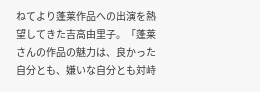ねてより蓬莱作品への出演を熱望してきた吉高由里子。「蓬莱さんの作品の魅力は、良かった自分とも、嫌いな自分とも対峙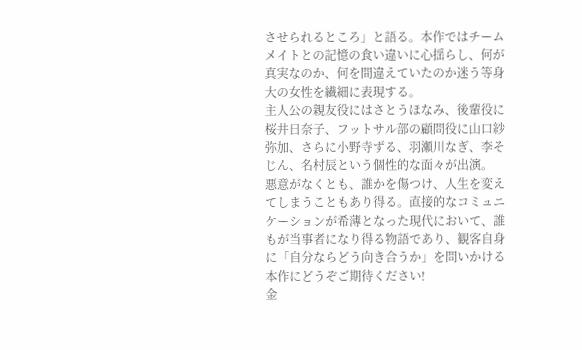させられるところ」と語る。本作ではチームメイトとの記憶の食い違いに心揺らし、何が真実なのか、何を間違えていたのか迷う等身大の女性を繊細に表現する。
主人公の親友役にはさとうほなみ、後輩役に桜井日奈子、フットサル部の顧問役に山口紗弥加、さらに小野寺ずる、羽瀬川なぎ、李そじん、名村辰という個性的な面々が出演。
悪意がなくとも、誰かを傷つけ、人生を変えてしまうこともあり得る。直接的なコミュニケーションが希薄となった現代において、誰もが当事者になり得る物語であり、観客自身に「自分ならどう向き合うか」を問いかける本作にどうぞご期待ください!
金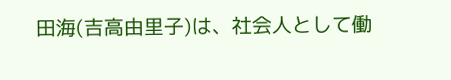田海(吉高由里子)は、社会人として働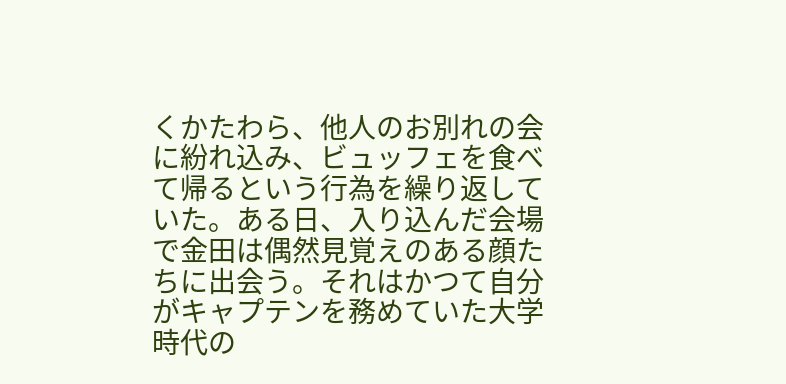くかたわら、他人のお別れの会に紛れ込み、ビュッフェを食べて帰るという行為を繰り返していた。ある日、入り込んだ会場で金田は偶然見覚えのある顔たちに出会う。それはかつて自分がキャプテンを務めていた大学時代の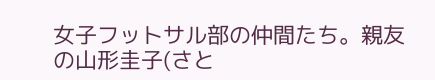女子フットサル部の仲間たち。親友の山形圭子(さと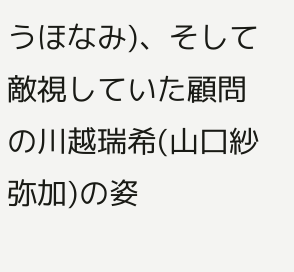うほなみ)、そして敵視していた顧問の川越瑞希(山口紗弥加)の姿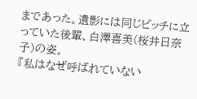まであった。遺影には同じピッチに立っていた後輩、白澤喜美(桜井日奈子)の姿。
『私はなぜ呼ばれていない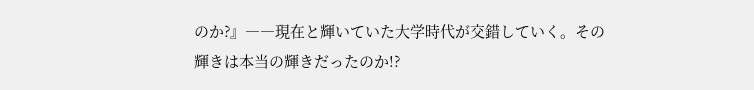のか?』――現在と輝いていた大学時代が交錯していく。その輝きは本当の輝きだったのか!?